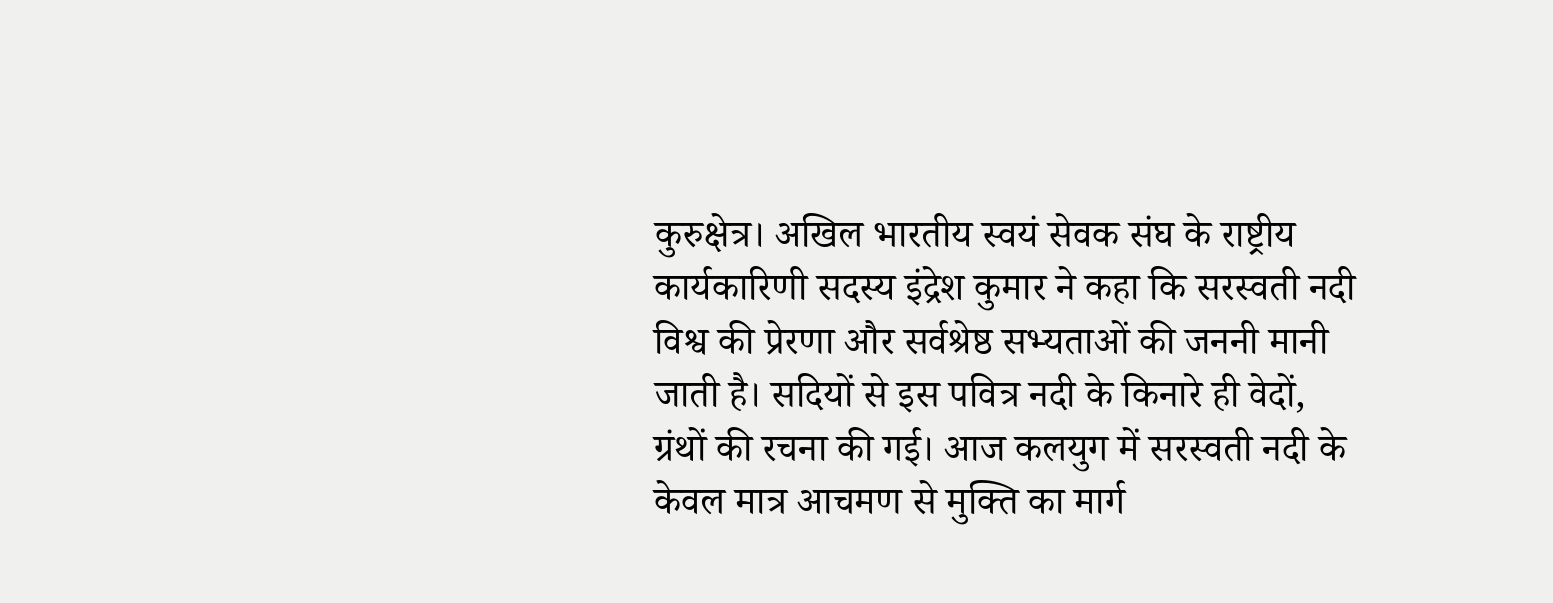कुरुक्षेत्र। अखिल भारतीय स्वयं सेवक संघ के राष्ट्रीय कार्यकारिणी सदस्य इंद्रेश कुमार ने कहा कि सरस्वती नदी विश्व की प्रेरणा और सर्वश्रेष्ठ सभ्यताओं की जननी मानी जाती है। सदियों से इस पवित्र नदी के किनारे ही वेदों, ग्रंथों की रचना की गई। आज कलयुग में सरस्वती नदी के केवल मात्र आचमण से मुक्ति का मार्ग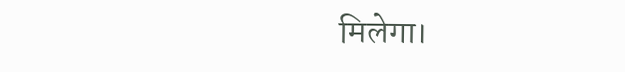मिलेगा।